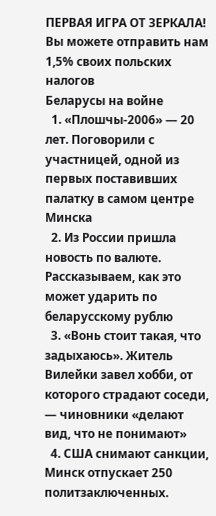ПЕРВАЯ ИГРА ОТ ЗЕРКАЛА!
Вы можете отправить нам 1,5% своих польских налогов
Беларусы на войне
  1. «Плошчы-2006» — 20 лет. Поговорили с участницей, одной из первых поставивших палатку в самом центре Минска
  2. Из России пришла новость по валюте. Рассказываем, как это может ударить по беларусскому рублю
  3. «Вонь стоит такая, что задыхаюсь». Житель Вилейки завел хобби, от которого страдают соседи, — чиновники «делают вид, что не понимают»
  4. США снимают санкции, Минск отпускает 250 политзаключенных.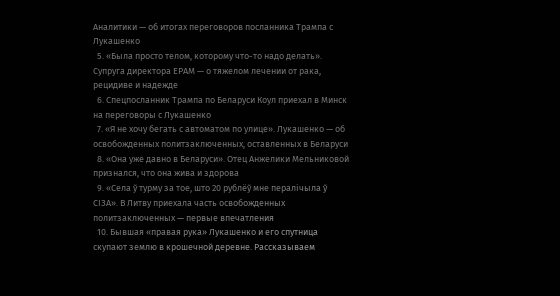Аналитики — об итогах переговоров посланника Трампа с Лукашенко
  5. «Была просто телом, которому что-то надо делать». Супруга директора ЕРАМ — о тяжелом лечении от рака, рецидиве и надежде
  6. Спецпосланник Трампа по Беларуси Коул приехал в Минск на переговоры с Лукашенко
  7. «Я не хочу бегать с автоматом по улице». Лукашенко — об освобожденных политзаключенных, оставленных в Беларуси
  8. «Она уже давно в Беларуси». Отец Анжелики Мельниковой признался, что она жива и здорова
  9. «Села ў турму за тое, што 20 рублёў мне пералічыла ў СІЗА». В Литву приехала часть освобожденных политзаключенных — первые впечатления
  10. Бывшая «правая рука» Лукашенко и его спутница скупают землю в крошечной деревне. Рассказываем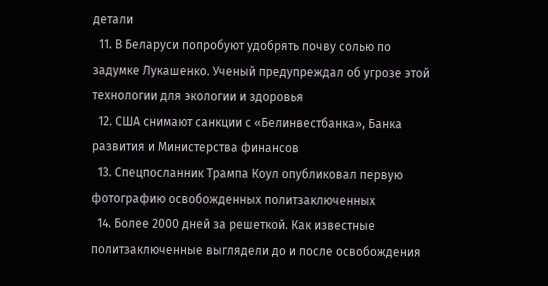детали
  11. В Беларуси попробуют удобрять почву солью по задумке Лукашенко. Ученый предупреждал об угрозе этой технологии для экологии и здоровья
  12. США снимают санкции с «Белинвестбанка», Банка развития и Министерства финансов
  13. Спецпосланник Трампа Коул опубликовал первую фотографию освобожденных политзаключенных
  14. Более 2000 дней за решеткой. Как известные политзаключенные выглядели до и после освобождения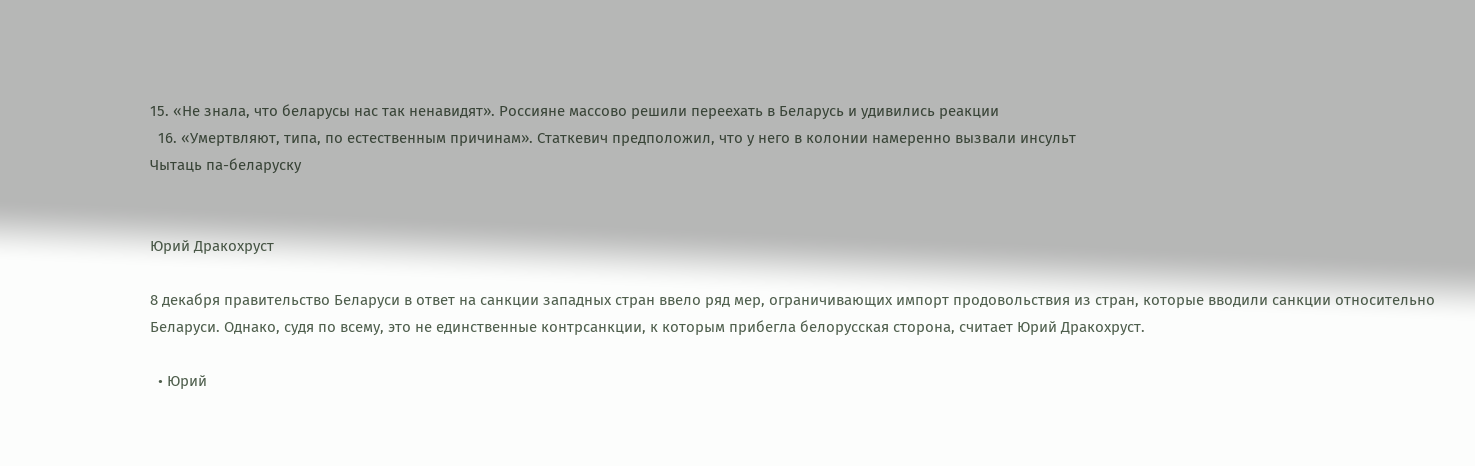15. «Не знала, что беларусы нас так ненавидят». Россияне массово решили переехать в Беларусь и удивились реакции
  16. «Умертвляют, типа, по естественным причинам». Статкевич предположил, что у него в колонии намеренно вызвали инсульт
Чытаць па-беларуску


Юрий Дракохруст

8 декабря правительство Беларуси в ответ на санкции западных стран ввело ряд мер, ограничивающих импорт продовольствия из стран, которые вводили санкции относительно Беларуси. Однако, судя по всему, это не единственные контрсанкции, к которым прибегла белорусская сторона, считает Юрий Дракохруст.

  • Юрий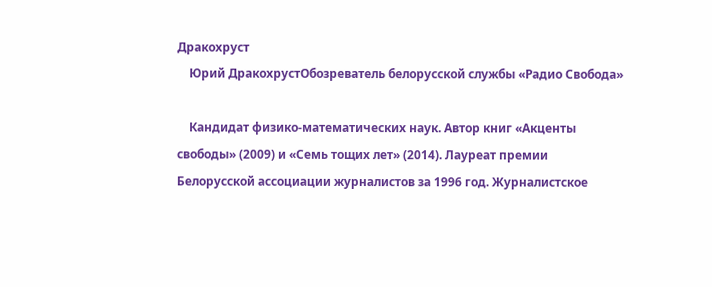Дракохруст
    Юрий ДракохрустОбозреватель белорусской службы «Радио Свобода»

    Кандидат физико-математических наук. Автор книг «Акценты свободы» (2009) и «Семь тощих лет» (2014). Лауреат премии Белорусской ассоциации журналистов за 1996 год. Журналистское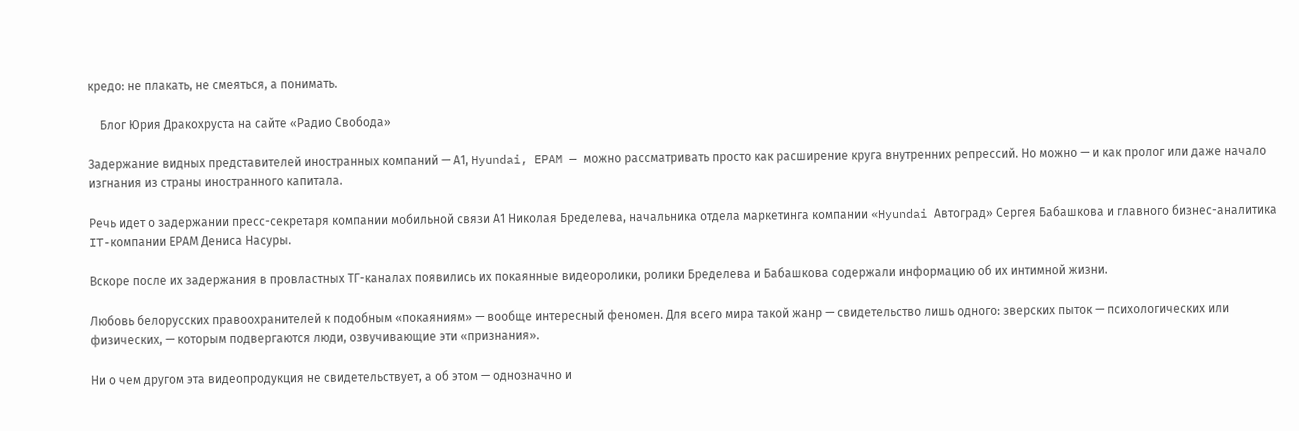кредо: не плакать, не смеяться, а понимать.

    Блог Юрия Дракохруста на сайте «Радио Свобода»

Задержание видных представителей иностранных компаний — А1, Hyundai, EPAM — можно рассматривать просто как расширение круга внутренних репрессий. Но можно — и как пролог или даже начало изгнания из страны иностранного капитала.

Речь идет о задержании пресс-секретаря компании мобильной связи А1 Николая Бределева, начальника отдела маркетинга компании «Hyundai Автоград» Сергея Бабашкова и главного бизнес-аналитика IT-компании ЕРАМ Дениса Насуры.

Вскоре после их задержания в провластных ТГ-каналах появились их покаянные видеоролики, ролики Бределева и Бабашкова содержали информацию об их интимной жизни.

Любовь белорусских правоохранителей к подобным «покаяниям» — вообще интересный феномен. Для всего мира такой жанр — свидетельство лишь одного: зверских пыток — психологических или физических, — которым подвергаются люди, озвучивающие эти «признания».

Ни о чем другом эта видеопродукция не свидетельствует, а об этом — однозначно и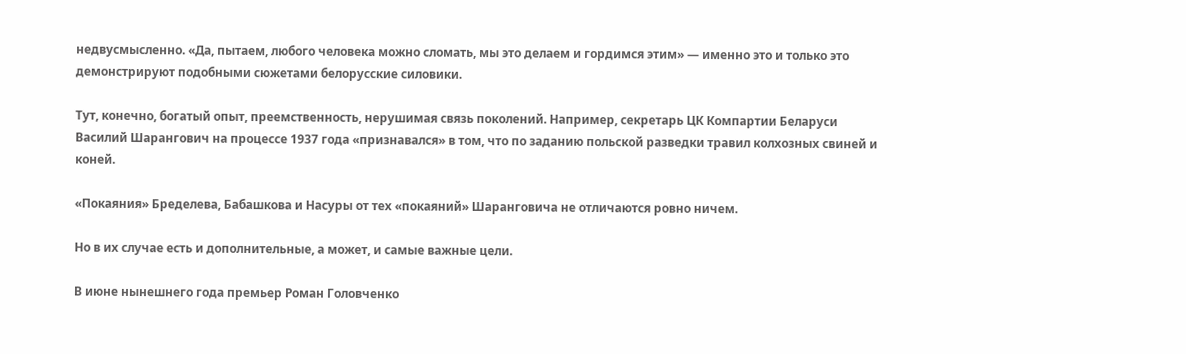недвусмысленно. «Да, пытаем, любого человека можно сломать, мы это делаем и гордимся этим» — именно это и только это демонстрируют подобными сюжетами белорусские силовики.

Тут, конечно, богатый опыт, преемственность, нерушимая связь поколений. Например, секретарь ЦК Компартии Беларуси Василий Шарангович на процессе 1937 года «признавался» в том, что по заданию польской разведки травил колхозных свиней и коней.

«Покаяния» Бределева, Бабашкова и Насуры от тех «покаяний» Шаранговича не отличаются ровно ничем.

Но в их случае есть и дополнительные, а может, и самые важные цели.

В июне нынешнего года премьер Роман Головченко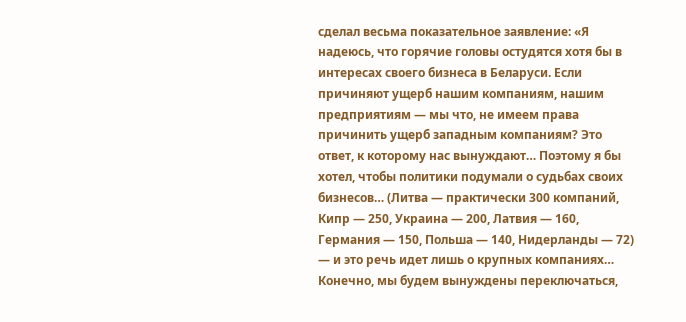сделал весьма показательное заявление: «Я надеюсь, что горячие головы остудятся хотя бы в интересах своего бизнеса в Беларуси. Если причиняют ущерб нашим компаниям, нашим предприятиям — мы что, не имеем права причинить ущерб западным компаниям? Это ответ, к которому нас вынуждают… Поэтому я бы хотел, чтобы политики подумали о судьбах своих бизнесов… (Литва — практически 300 компаний, Кипр — 250, Украина — 200, Латвия — 160, Германия — 150, Польша — 140, Нидерланды — 72) — и это речь идет лишь о крупных компаниях… Конечно, мы будем вынуждены переключаться,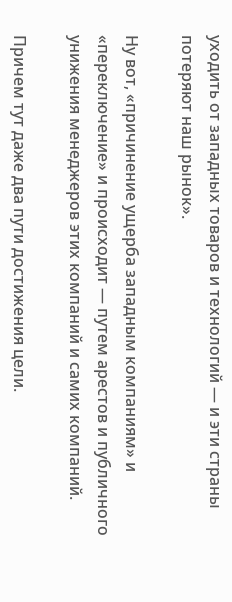уходить от западных товаров и технологий — и эти страны потеряют наш рынок».

Ну вот, «причинение ущерба западным компаниям» и «переключение» и происходит — путем арестов и публичного унижения менеджеров этих компаний и самих компаний.

Причем тут даже два пути достижения цели.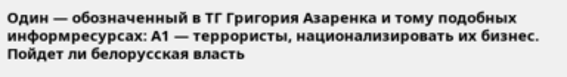Один — обозначенный в ТГ Григория Азаренка и тому подобных информресурсах: А1 — террористы, национализировать их бизнес. Пойдет ли белорусская власть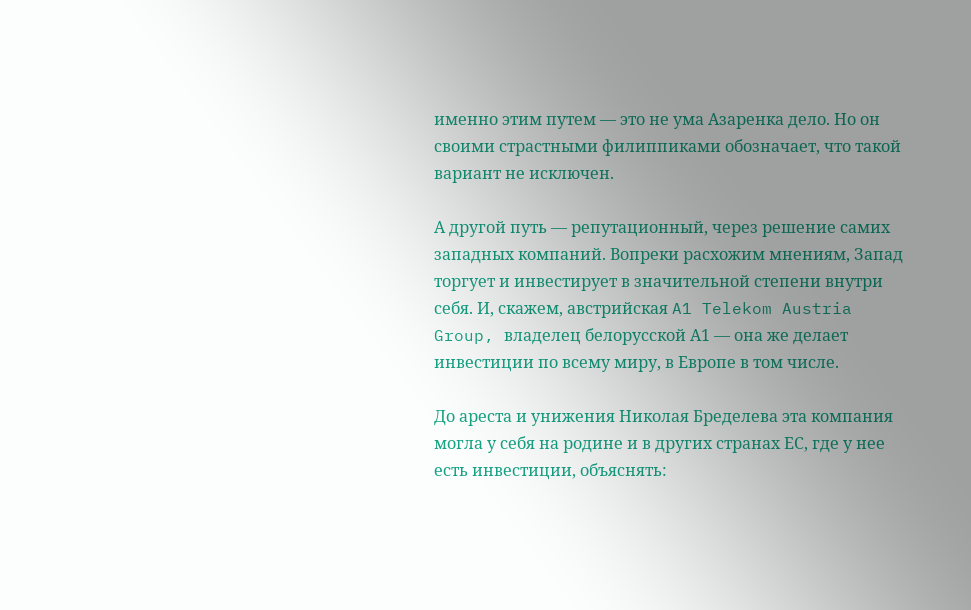именно этим путем — это не ума Азаренка дело. Но он своими страстными филиппиками обозначает, что такой вариант не исключен.

А другой путь — репутационный, через решение самих западных компаний. Вопреки расхожим мнениям, Запад торгует и инвестирует в значительной степени внутри себя. И, скажем, австрийская A1 Telekom Austria Group, владелец белорусской А1 — она же делает инвестиции по всему миру, в Европе в том числе.

До ареста и унижения Николая Бределева эта компания могла у себя на родине и в других странах ЕС, где у нее есть инвестиции, объяснять: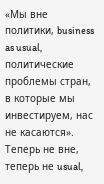«Мы вне политики, business as usual, политические проблемы стран, в которые мы инвестируем, нас не касаются». Теперь не вне, теперь не usual,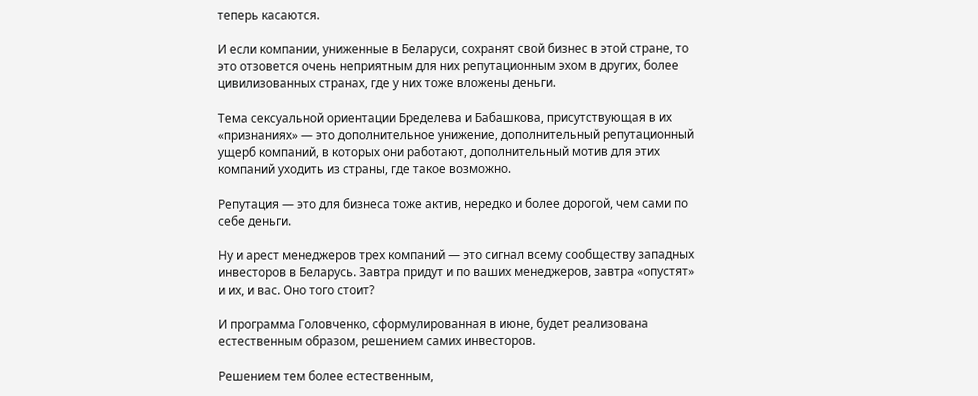теперь касаются.

И если компании, униженные в Беларуси, сохранят свой бизнес в этой стране, то это отзовется очень неприятным для них репутационным эхом в других, более цивилизованных странах, где у них тоже вложены деньги.

Тема сексуальной ориентации Бределева и Бабашкова, присутствующая в их «признаниях» — это дополнительное унижение, дополнительный репутационный ущерб компаний, в которых они работают, дополнительный мотив для этих компаний уходить из страны, где такое возможно.

Репутация — это для бизнеса тоже актив, нередко и более дорогой, чем сами по себе деньги.

Ну и арест менеджеров трех компаний — это сигнал всему сообществу западных инвесторов в Беларусь. Завтра придут и по ваших менеджеров, завтра «опустят» и их, и вас. Оно того стоит?

И программа Головченко, сформулированная в июне, будет реализована естественным образом, решением самих инвесторов.

Решением тем более естественным,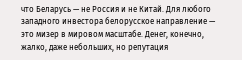что Беларусь — не Россия и не Китай. Для любого западного инвестора белорусское направление — это мизер в мировом масштабе. Денег, конечно, жалко, даже небольших, но репутация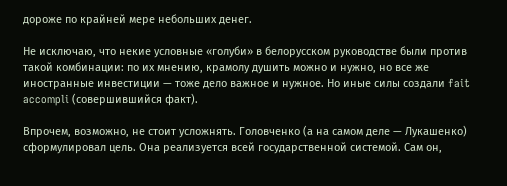дороже по крайней мере небольших денег.

Не исключаю, что некие условные «голуби» в белорусском руководстве были против такой комбинации: по их мнению, крамолу душить можно и нужно, но все же иностранные инвестиции — тоже дело важное и нужное. Но иные силы создали fait accompli (совершившийся факт).

Впрочем, возможно, не стоит усложнять. Головченко (а на самом деле — Лукашенко) сформулировал цель. Она реализуется всей государственной системой. Сам он,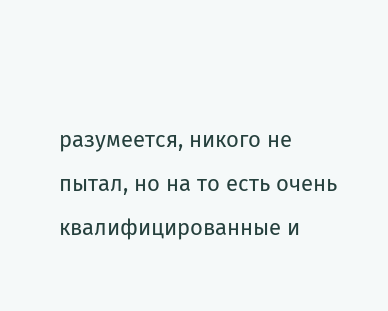разумеется, никого не пытал, но на то есть очень квалифицированные и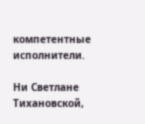компетентные исполнители.

Ни Светлане Тихановской,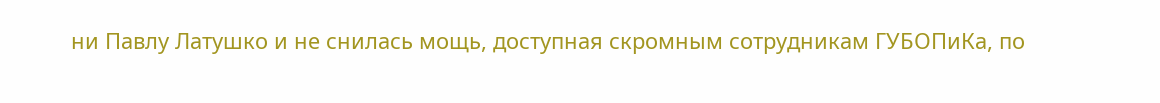ни Павлу Латушко и не снилась мощь, доступная скромным сотрудникам ГУБОПиКа, по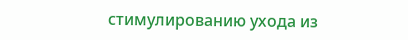стимулированию ухода из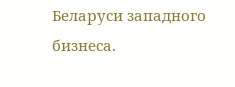Беларуси западного бизнеса.